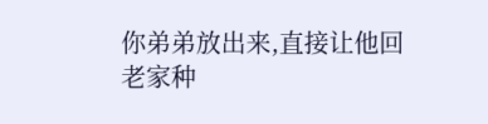你弟弟放出来,直接让他回老家种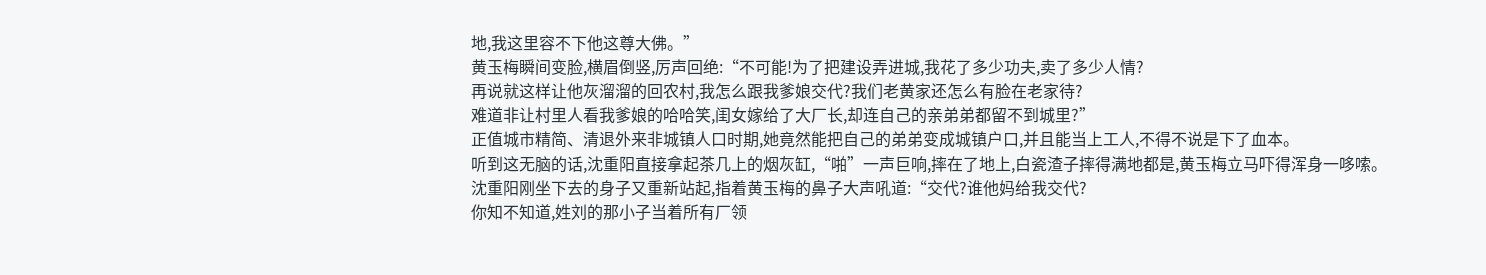地,我这里容不下他这尊大佛。”
黄玉梅瞬间变脸,横眉倒竖,厉声回绝:“不可能!为了把建设弄进城,我花了多少功夫,卖了多少人情?
再说就这样让他灰溜溜的回农村,我怎么跟我爹娘交代?我们老黄家还怎么有脸在老家待?
难道非让村里人看我爹娘的哈哈笑,闺女嫁给了大厂长,却连自己的亲弟弟都留不到城里?”
正值城市精简、清退外来非城镇人口时期,她竟然能把自己的弟弟变成城镇户口,并且能当上工人,不得不说是下了血本。
听到这无脑的话,沈重阳直接拿起茶几上的烟灰缸,“啪”一声巨响,摔在了地上,白瓷渣子摔得满地都是,黄玉梅立马吓得浑身一哆嗦。
沈重阳刚坐下去的身子又重新站起,指着黄玉梅的鼻子大声吼道:“交代?谁他妈给我交代?
你知不知道,姓刘的那小子当着所有厂领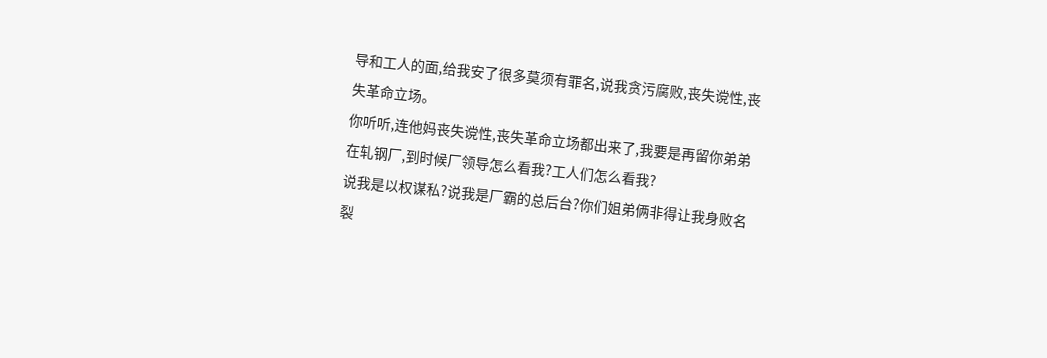导和工人的面,给我安了很多莫须有罪名,说我贪污腐败,丧失谠性,丧失革命立场。
你听听,连他妈丧失谠性,丧失革命立场都出来了,我要是再留你弟弟在轧钢厂,到时候厂领导怎么看我?工人们怎么看我?
说我是以权谋私?说我是厂霸的总后台?你们姐弟俩非得让我身败名裂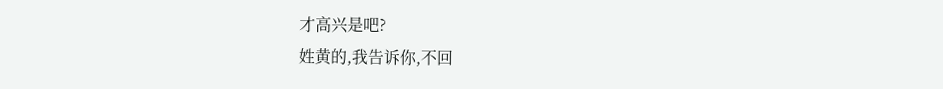才高兴是吧?
姓黄的,我告诉你,不回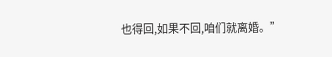也得回,如果不回,咱们就离婚。”